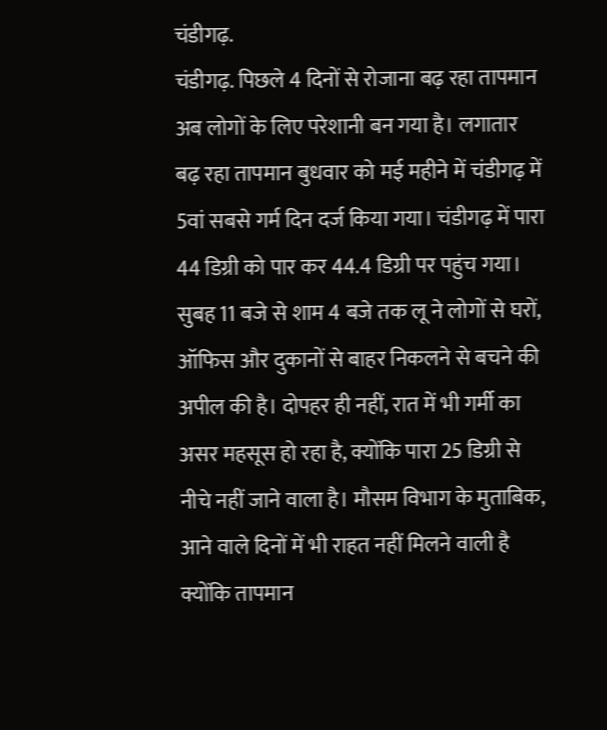चंडीगढ़.
चंडीगढ़. पिछले 4 दिनों से रोजाना बढ़ रहा तापमान अब लोगों के लिए परेशानी बन गया है। लगातार बढ़ रहा तापमान बुधवार को मई महीने में चंडीगढ़ में 5वां सबसे गर्म दिन दर्ज किया गया। चंडीगढ़ में पारा 44 डिग्री को पार कर 44.4 डिग्री पर पहुंच गया।
सुबह 11 बजे से शाम 4 बजे तक लू ने लोगों से घरों, ऑफिस और दुकानों से बाहर निकलने से बचने की अपील की है। दोपहर ही नहीं, रात में भी गर्मी का असर महसूस हो रहा है, क्योंकि पारा 25 डिग्री से नीचे नहीं जाने वाला है। मौसम विभाग के मुताबिक, आने वाले दिनों में भी राहत नहीं मिलने वाली है क्योंकि तापमान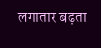लगातार बढ़ता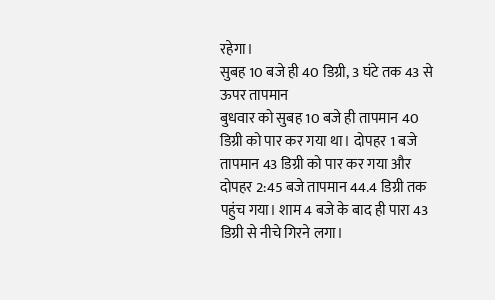रहेगा।
सुबह 10 बजे ही 40 डिग्री, 3 घंटे तक 43 से ऊपर तापमान
बुधवार को सुबह 10 बजे ही तापमान 40 डिग्री को पार कर गया था। दोपहर 1 बजे तापमान 43 डिग्री को पार कर गया और दोपहर 2:45 बजे तापमान 44.4 डिग्री तक पहुंच गया। शाम 4 बजे के बाद ही पारा 43 डिग्री से नीचे गिरने लगा।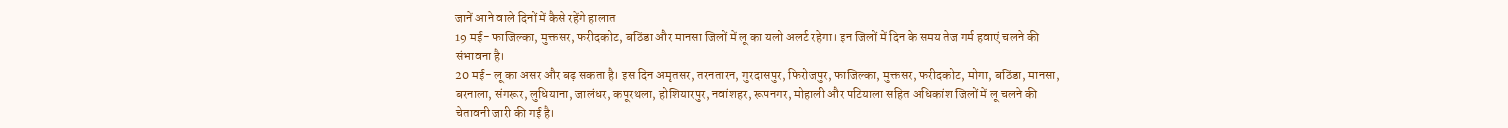जानें आने वाले दिनों में कैसे रहेंगे हालात
19 मई- फाजिल्का, मुक्तसर, फरीदकोट, बठिंडा और मानसा जिलों में लू का यलो अलर्ट रहेगा। इन जिलों में दिन के समय तेज गर्म हवाएं चलने की संभावना है।
20 मई- लू का असर और बढ़ सकता है। इस दिन अमृतसर, तरनतारन, गुरदासपुर, फिरोजपुर, फाजिल्का, मुक्तसर, फरीदकोट, मोगा, बठिंडा, मानसा, बरनाला, संगरूर, लुधियाना, जालंधर, कपूरथला, होशियारपुर, नवांशहर, रूपनगर, मोहाली और पटियाला सहित अधिकांश जिलों में लू चलने की चेतावनी जारी की गई है।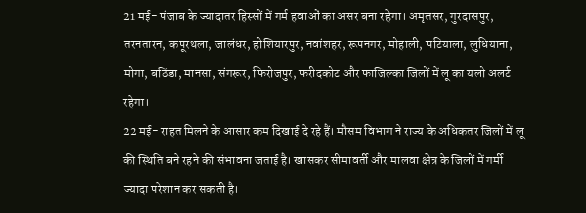21 मई- पंजाब के ज्यादातर हिस्सों में गर्म हवाओं का असर बना रहेगा। अमृतसर, गुरदासपुर, तरनतारन, कपूरथला, जालंधर, होशियारपुर, नवांशहर, रूपनगर, मोहाली, पटियाला, लुधियाना, मोगा, बठिंडा, मानसा, संगरूर, फिरोजपुर, फरीदकोट और फाजिल्का जिलों में लू का यलो अलर्ट रहेगा।
22 मई- राहत मिलने के आसार कम दिखाई दे रहे हैं। मौसम विभाग ने राज्य के अधिकतर जिलों में लू की स्थिति बने रहने की संभावना जताई है। खासकर सीमावर्ती और मालवा क्षेत्र के जिलों में गर्मी ज्यादा परेशान कर सकती है।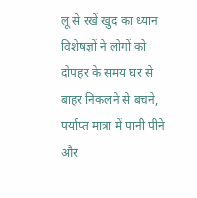लू से रखें खुद का ध्यान
विशेषज्ञों ने लोगों को दोपहर के समय घर से बाहर निकलने से बचने, पर्याप्त मात्रा में पानी पीने और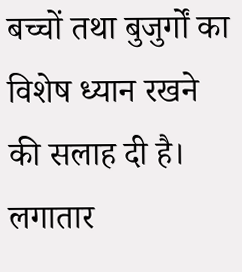बच्चों तथा बुजुर्गों का विशेष ध्यान रखने की सलाह दी है। लगातार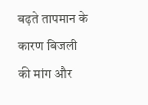बढ़ते तापमान के कारण बिजली की मांग और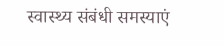स्वास्थ्य संबंधी समस्याएं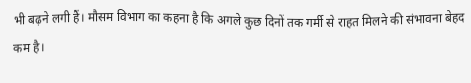भी बढ़ने लगी हैं। मौसम विभाग का कहना है कि अगले कुछ दिनों तक गर्मी से राहत मिलने की संभावना बेहद कम है।